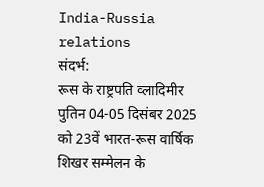India-Russia relations
संदर्भ:
रूस के राष्ट्रपति व्लादिमीर पुतिन 04-05 दिसंबर 2025 को 23वें भारत-रूस वार्षिक शिखर सम्मेलन के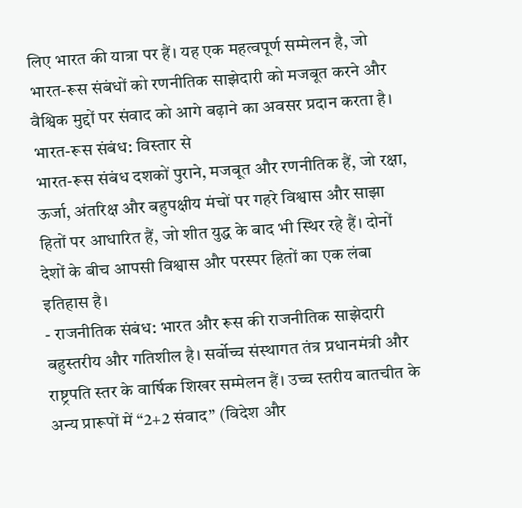लिए भारत की यात्रा पर हैं। यह एक महत्वपूर्ण सम्मेलन है, जो भारत-रूस संबंधों को रणनीतिक साझेदारी को मजबूत करने और वैश्विक मुद्दों पर संवाद को आगे बढ़ाने का अवसर प्रदान करता है।
भारत-रूस संबंध: विस्तार से
भारत-रूस संबंध दशकों पुराने, मजबूत और रणनीतिक हैं, जो रक्षा, ऊर्जा, अंतरिक्ष और बहुपक्षीय मंचों पर गहरे विश्वास और साझा हितों पर आधारित हैं, जो शीत युद्ध के बाद भी स्थिर रहे हैं। दोनों देशों के बीच आपसी विश्वास और परस्पर हितों का एक लंबा इतिहास है।
- राजनीतिक संबंध: भारत और रूस की राजनीतिक साझेदारी बहुस्तरीय और गतिशील है। सर्वोच्च संस्थागत तंत्र प्रधानमंत्री और राष्ट्रपति स्तर के वार्षिक शिखर सम्मेलन हैं। उच्च स्तरीय बातचीत के अन्य प्रारूपों में “2+2 संवाद” (विदेश और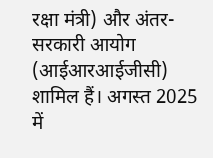रक्षा मंत्री) और अंतर-सरकारी आयोग (आईआरआईजीसी) शामिल हैं। अगस्त 2025 में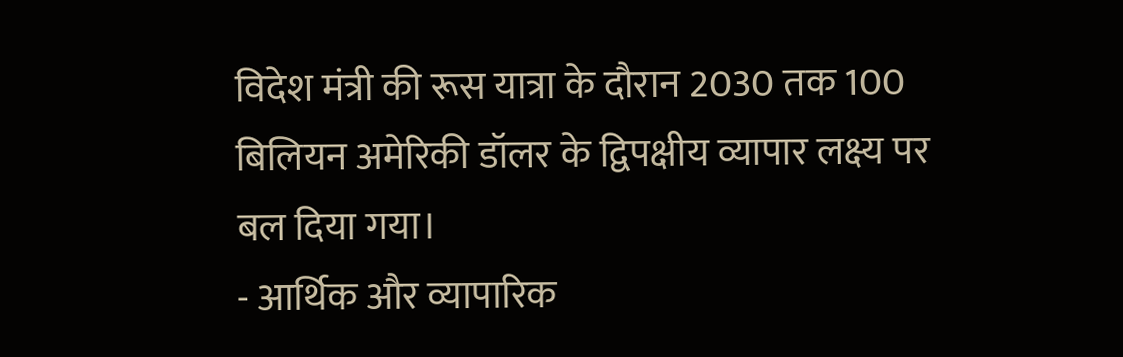विदेश मंत्री की रूस यात्रा के दौरान 2030 तक 100 बिलियन अमेरिकी डॉलर के द्विपक्षीय व्यापार लक्ष्य पर बल दिया गया।
- आर्थिक और व्यापारिक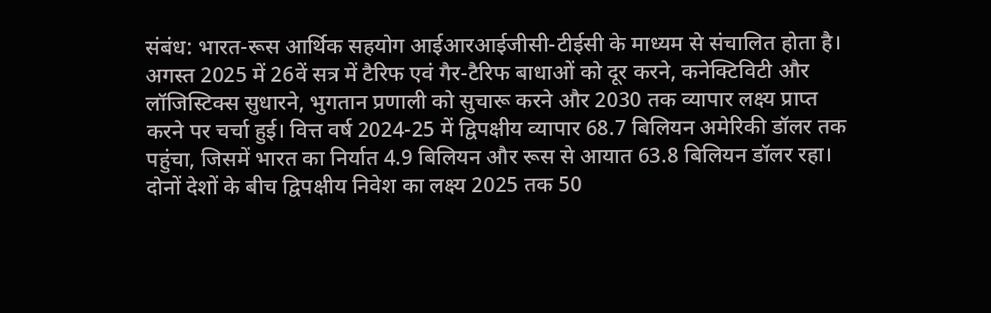संबंध: भारत-रूस आर्थिक सहयोग आईआरआईजीसी-टीईसी के माध्यम से संचालित होता है। अगस्त 2025 में 26वें सत्र में टैरिफ एवं गैर-टैरिफ बाधाओं को दूर करने, कनेक्टिविटी और लॉजिस्टिक्स सुधारने, भुगतान प्रणाली को सुचारू करने और 2030 तक व्यापार लक्ष्य प्राप्त करने पर चर्चा हुई। वित्त वर्ष 2024-25 में द्विपक्षीय व्यापार 68.7 बिलियन अमेरिकी डॉलर तक पहुंचा, जिसमें भारत का निर्यात 4.9 बिलियन और रूस से आयात 63.8 बिलियन डॉलर रहा। दोनों देशों के बीच द्विपक्षीय निवेश का लक्ष्य 2025 तक 50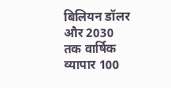बिलियन डॉलर और 2030 तक वार्षिक व्यापार 100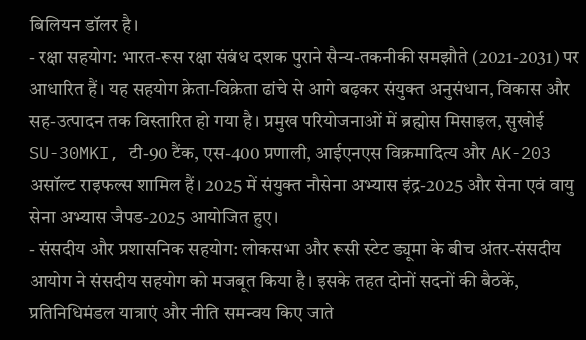बिलियन डॉलर है।
- रक्षा सहयोग: भारत-रूस रक्षा संबंध दशक पुराने सैन्य-तकनीकी समझौते (2021-2031) पर आधारित हैं। यह सहयोग क्रेता-विक्रेता ढांचे से आगे बढ़कर संयुक्त अनुसंधान, विकास और सह-उत्पादन तक विस्तारित हो गया है। प्रमुख परियोजनाओं में ब्रह्मोस मिसाइल, सुखोई SU-30MKI, टी-90 टैंक, एस-400 प्रणाली, आईएनएस विक्रमादित्य और AK-203 असॉल्ट राइफल्स शामिल हैं। 2025 में संयुक्त नौसेना अभ्यास इंद्र-2025 और सेना एवं वायु सेना अभ्यास जैपड-2025 आयोजित हुए।
- संसदीय और प्रशासनिक सहयोग: लोकसभा और रूसी स्टेट ड्यूमा के बीच अंतर-संसदीय आयोग ने संसदीय सहयोग को मजबूत किया है। इसके तहत दोनों सदनों की बैठकें, प्रतिनिधिमंडल यात्राएं और नीति समन्वय किए जाते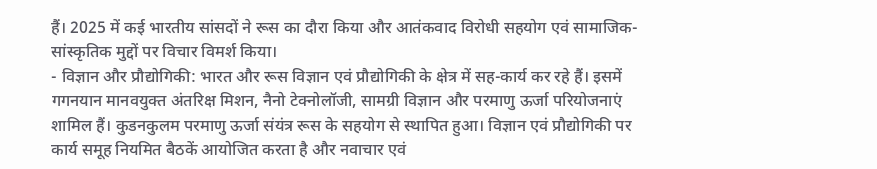हैं। 2025 में कई भारतीय सांसदों ने रूस का दौरा किया और आतंकवाद विरोधी सहयोग एवं सामाजिक-सांस्कृतिक मुद्दों पर विचार विमर्श किया।
- विज्ञान और प्रौद्योगिकी: भारत और रूस विज्ञान एवं प्रौद्योगिकी के क्षेत्र में सह-कार्य कर रहे हैं। इसमें गगनयान मानवयुक्त अंतरिक्ष मिशन, नैनो टेक्नोलॉजी, सामग्री विज्ञान और परमाणु ऊर्जा परियोजनाएं शामिल हैं। कुडनकुलम परमाणु ऊर्जा संयंत्र रूस के सहयोग से स्थापित हुआ। विज्ञान एवं प्रौद्योगिकी पर कार्य समूह नियमित बैठकें आयोजित करता है और नवाचार एवं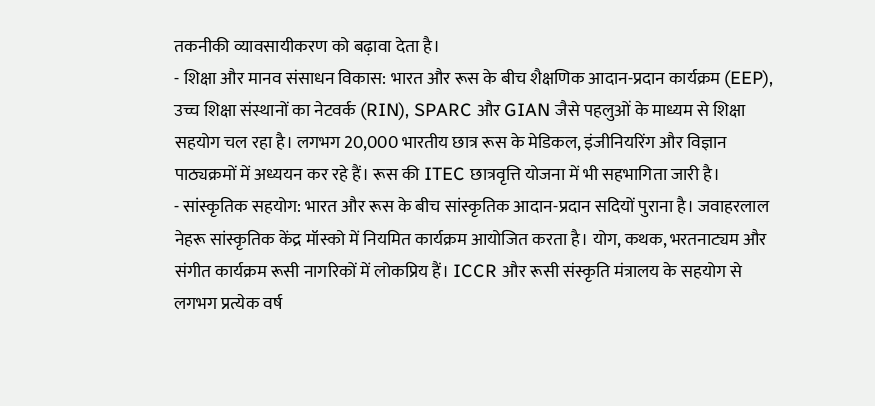तकनीकी व्यावसायीकरण को बढ़ावा देता है।
- शिक्षा और मानव संसाधन विकास: भारत और रूस के बीच शैक्षणिक आदान-प्रदान कार्यक्रम (EEP), उच्च शिक्षा संस्थानों का नेटवर्क (RIN), SPARC और GIAN जैसे पहलुओं के माध्यम से शिक्षा सहयोग चल रहा है। लगभग 20,000 भारतीय छात्र रूस के मेडिकल, इंजीनियरिंग और विज्ञान पाठ्यक्रमों में अध्ययन कर रहे हैं। रूस की ITEC छात्रवृत्ति योजना में भी सहभागिता जारी है।
- सांस्कृतिक सहयोग: भारत और रूस के बीच सांस्कृतिक आदान-प्रदान सदियों पुराना है। जवाहरलाल नेहरू सांस्कृतिक केंद्र मॉस्को में नियमित कार्यक्रम आयोजित करता है। योग, कथक, भरतनाट्यम और संगीत कार्यक्रम रूसी नागरिकों में लोकप्रिय हैं। ICCR और रूसी संस्कृति मंत्रालय के सहयोग से लगभग प्रत्येक वर्ष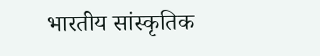भारतीय सांस्कृतिक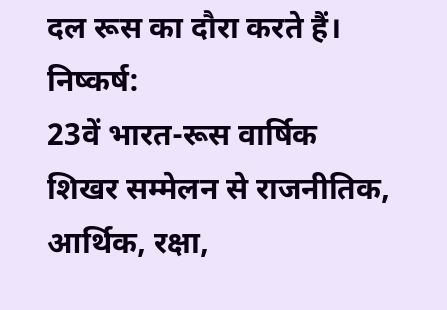दल रूस का दौरा करते हैं।
निष्कर्ष:
23वें भारत-रूस वार्षिक शिखर सम्मेलन से राजनीतिक, आर्थिक, रक्षा,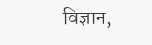विज्ञान,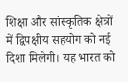शिक्षा और सांस्कृतिक क्षेत्रों में द्विपक्षीय सहयोग को नई दिशा मिलेगी। यह भारत को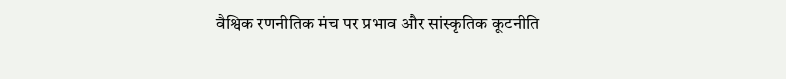वैश्विक रणनीतिक मंच पर प्रभाव और सांस्कृतिक कूटनीति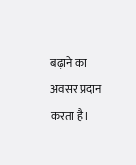बढ़ाने का अवसर प्रदान करता है।